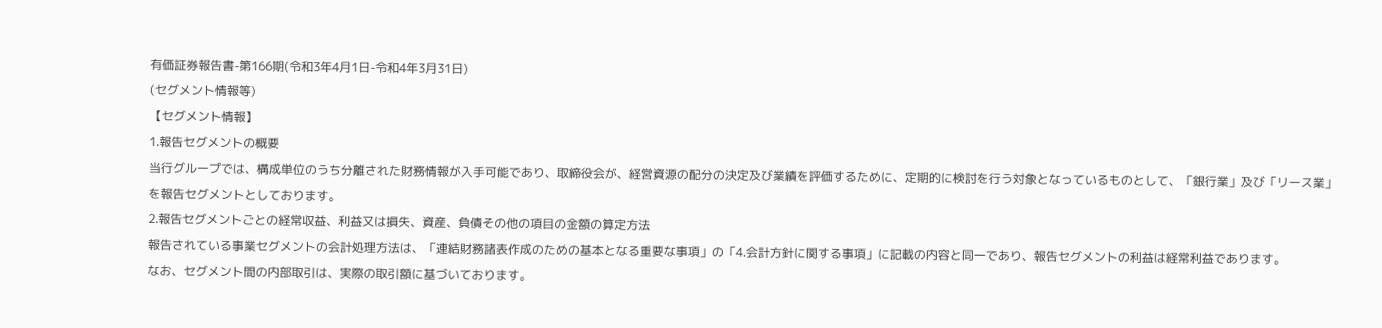有価証券報告書-第166期(令和3年4月1日-令和4年3月31日)
(セグメント情報等)
【セグメント情報】
1.報告セグメントの概要
当行グループでは、構成単位のうち分離された財務情報が入手可能であり、取締役会が、経営資源の配分の決定及び業績を評価するために、定期的に検討を行う対象となっているものとして、「銀行業」及び「リース業」を報告セグメントとしております。
2.報告セグメントごとの経常収益、利益又は損失、資産、負債その他の項目の金額の算定方法
報告されている事業セグメントの会計処理方法は、「連結財務諸表作成のための基本となる重要な事項」の「4.会計方針に関する事項」に記載の内容と同一であり、報告セグメントの利益は経常利益であります。
なお、セグメント間の内部取引は、実際の取引額に基づいております。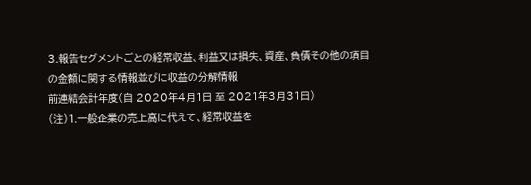3.報告セグメントごとの経常収益、利益又は損失、資産、負債その他の項目の金額に関する情報並びに収益の分解情報
前連結会計年度(自 2020年4月1日 至 2021年3月31日)
(注)1.一般企業の売上高に代えて、経常収益を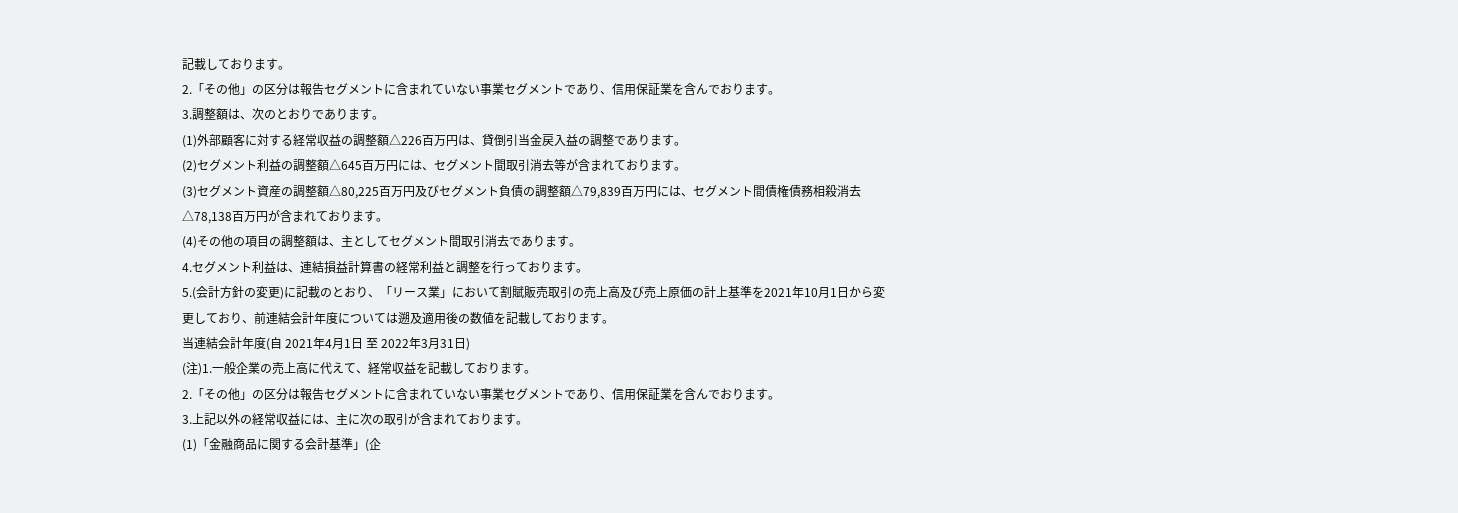記載しております。
2.「その他」の区分は報告セグメントに含まれていない事業セグメントであり、信用保証業を含んでおります。
3.調整額は、次のとおりであります。
(1)外部顧客に対する経常収益の調整額△226百万円は、貸倒引当金戻入益の調整であります。
(2)セグメント利益の調整額△645百万円には、セグメント間取引消去等が含まれております。
(3)セグメント資産の調整額△80,225百万円及びセグメント負債の調整額△79,839百万円には、セグメント間債権債務相殺消去△78,138百万円が含まれております。
(4)その他の項目の調整額は、主としてセグメント間取引消去であります。
4.セグメント利益は、連結損益計算書の経常利益と調整を行っております。
5.(会計方針の変更)に記載のとおり、「リース業」において割賦販売取引の売上高及び売上原価の計上基準を2021年10月1日から変更しており、前連結会計年度については遡及適用後の数値を記載しております。
当連結会計年度(自 2021年4月1日 至 2022年3月31日)
(注)1.一般企業の売上高に代えて、経常収益を記載しております。
2.「その他」の区分は報告セグメントに含まれていない事業セグメントであり、信用保証業を含んでおります。
3.上記以外の経常収益には、主に次の取引が含まれております。
(1)「金融商品に関する会計基準」(企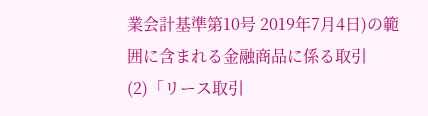業会計基準第10号 2019年7月4日)の範囲に含まれる金融商品に係る取引
(2)「リース取引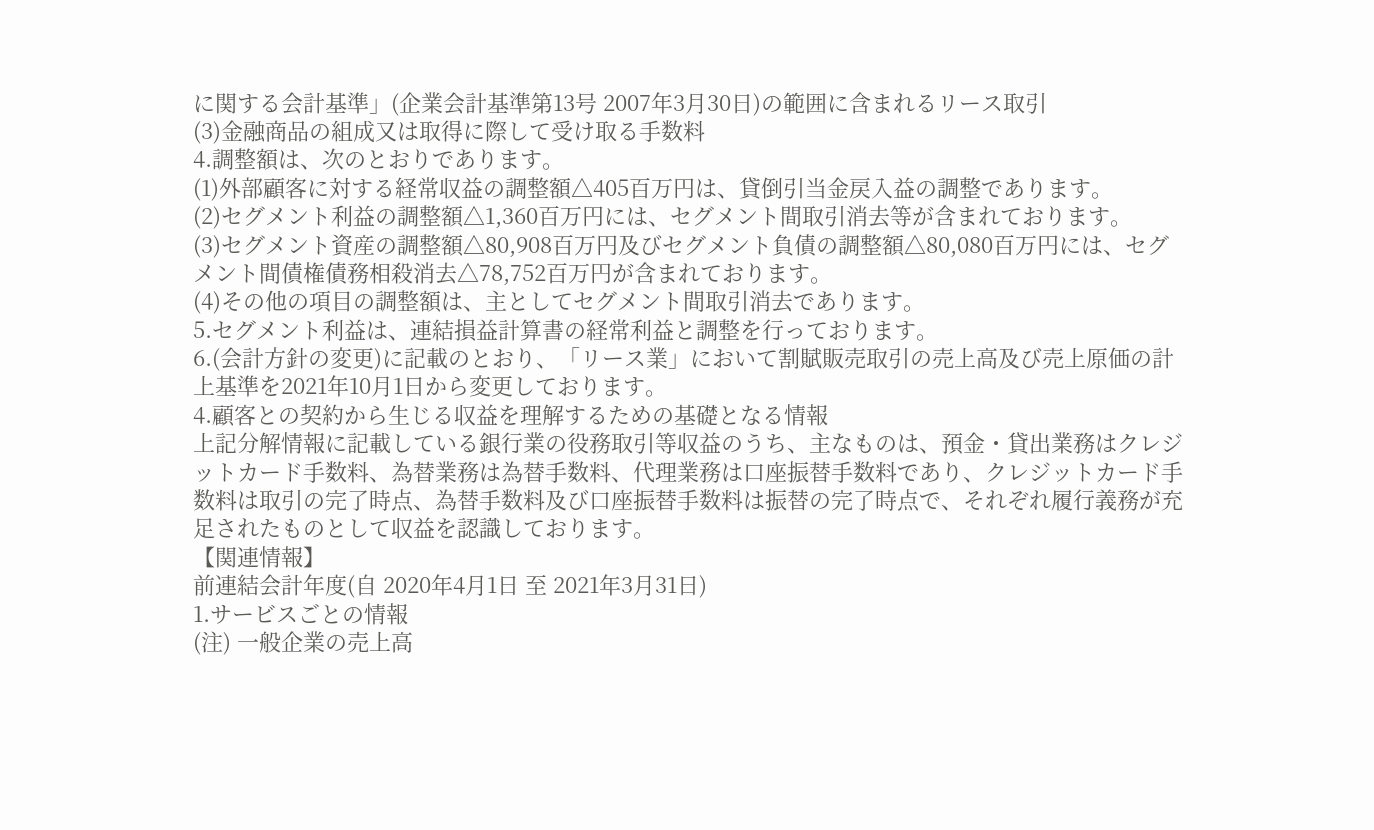に関する会計基準」(企業会計基準第13号 2007年3月30日)の範囲に含まれるリース取引
(3)金融商品の組成又は取得に際して受け取る手数料
4.調整額は、次のとおりであります。
(1)外部顧客に対する経常収益の調整額△405百万円は、貸倒引当金戻入益の調整であります。
(2)セグメント利益の調整額△1,360百万円には、セグメント間取引消去等が含まれております。
(3)セグメント資産の調整額△80,908百万円及びセグメント負債の調整額△80,080百万円には、セグメント間債権債務相殺消去△78,752百万円が含まれております。
(4)その他の項目の調整額は、主としてセグメント間取引消去であります。
5.セグメント利益は、連結損益計算書の経常利益と調整を行っております。
6.(会計方針の変更)に記載のとおり、「リース業」において割賦販売取引の売上高及び売上原価の計上基準を2021年10月1日から変更しております。
4.顧客との契約から生じる収益を理解するための基礎となる情報
上記分解情報に記載している銀行業の役務取引等収益のうち、主なものは、預金・貸出業務はクレジットカード手数料、為替業務は為替手数料、代理業務は口座振替手数料であり、クレジットカード手数料は取引の完了時点、為替手数料及び口座振替手数料は振替の完了時点で、それぞれ履行義務が充足されたものとして収益を認識しております。
【関連情報】
前連結会計年度(自 2020年4月1日 至 2021年3月31日)
1.サービスごとの情報
(注) 一般企業の売上高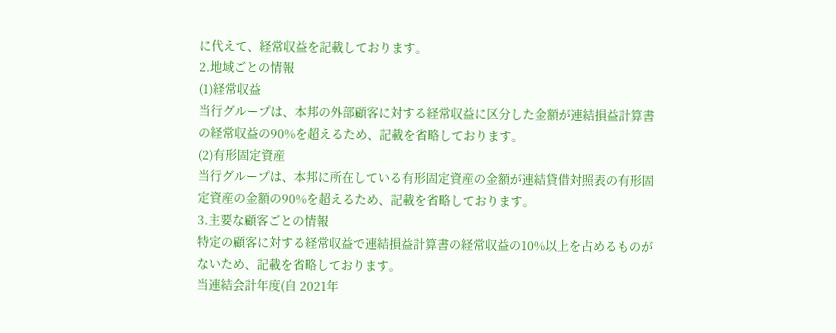に代えて、経常収益を記載しております。
2.地域ごとの情報
(1)経常収益
当行グループは、本邦の外部顧客に対する経常収益に区分した金額が連結損益計算書の経常収益の90%を超えるため、記載を省略しております。
(2)有形固定資産
当行グループは、本邦に所在している有形固定資産の金額が連結貸借対照表の有形固定資産の金額の90%を超えるため、記載を省略しております。
3.主要な顧客ごとの情報
特定の顧客に対する経常収益で連結損益計算書の経常収益の10%以上を占めるものがないため、記載を省略しております。
当連結会計年度(自 2021年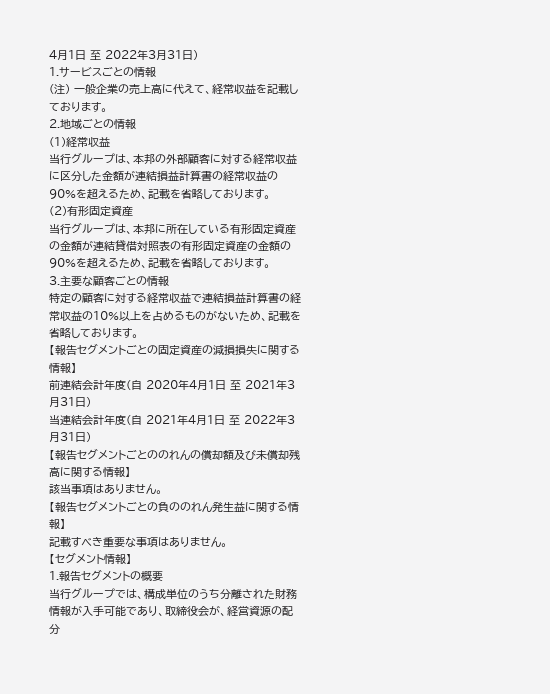4月1日 至 2022年3月31日)
1.サービスごとの情報
(注) 一般企業の売上高に代えて、経常収益を記載しております。
2.地域ごとの情報
(1)経常収益
当行グループは、本邦の外部顧客に対する経常収益に区分した金額が連結損益計算書の経常収益の90%を超えるため、記載を省略しております。
(2)有形固定資産
当行グループは、本邦に所在している有形固定資産の金額が連結貸借対照表の有形固定資産の金額の90%を超えるため、記載を省略しております。
3.主要な顧客ごとの情報
特定の顧客に対する経常収益で連結損益計算書の経常収益の10%以上を占めるものがないため、記載を省略しております。
【報告セグメントごとの固定資産の減損損失に関する情報】
前連結会計年度(自 2020年4月1日 至 2021年3月31日)
当連結会計年度(自 2021年4月1日 至 2022年3月31日)
【報告セグメントごとののれんの償却額及び未償却残高に関する情報】
該当事項はありません。
【報告セグメントごとの負ののれん発生益に関する情報】
記載すべき重要な事項はありません。
【セグメント情報】
1.報告セグメントの概要
当行グループでは、構成単位のうち分離された財務情報が入手可能であり、取締役会が、経営資源の配分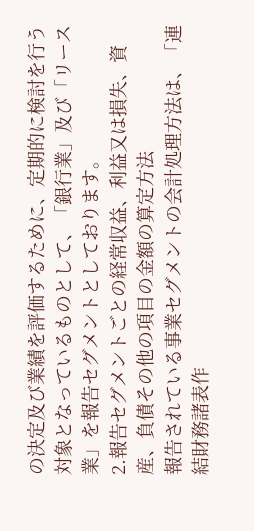の決定及び業績を評価するために、定期的に検討を行う対象となっているものとして、「銀行業」及び「リース業」を報告セグメントとしております。
2.報告セグメントごとの経常収益、利益又は損失、資産、負債その他の項目の金額の算定方法
報告されている事業セグメントの会計処理方法は、「連結財務諸表作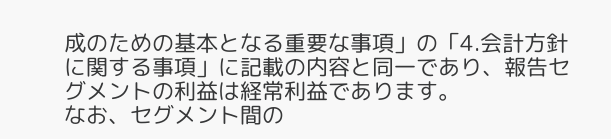成のための基本となる重要な事項」の「4.会計方針に関する事項」に記載の内容と同一であり、報告セグメントの利益は経常利益であります。
なお、セグメント間の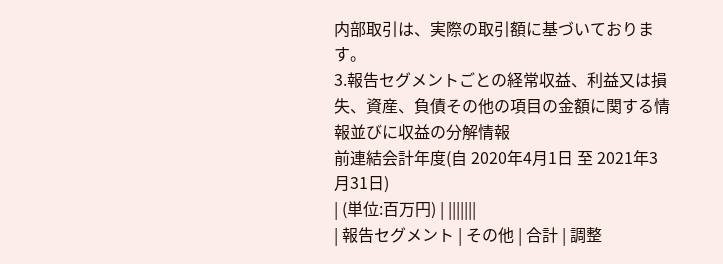内部取引は、実際の取引額に基づいております。
3.報告セグメントごとの経常収益、利益又は損失、資産、負債その他の項目の金額に関する情報並びに収益の分解情報
前連結会計年度(自 2020年4月1日 至 2021年3月31日)
| (単位:百万円) | |||||||
| 報告セグメント | その他 | 合計 | 調整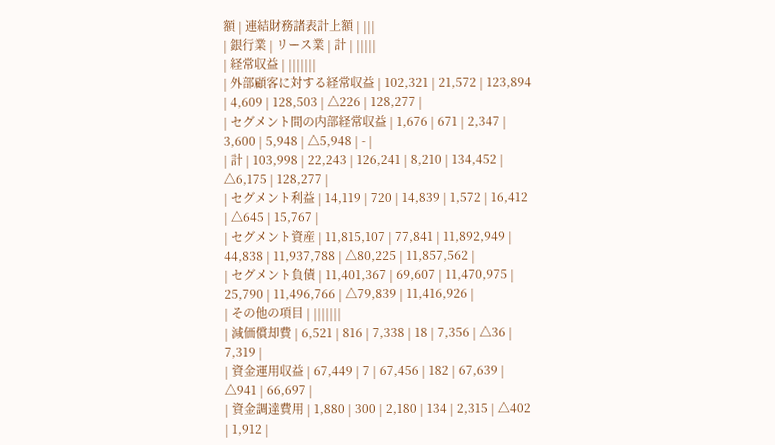額 | 連結財務諸表計上額 | |||
| 銀行業 | リース業 | 計 | |||||
| 経常収益 | |||||||
| 外部顧客に対する経常収益 | 102,321 | 21,572 | 123,894 | 4,609 | 128,503 | △226 | 128,277 |
| セグメント間の内部経常収益 | 1,676 | 671 | 2,347 | 3,600 | 5,948 | △5,948 | - |
| 計 | 103,998 | 22,243 | 126,241 | 8,210 | 134,452 | △6,175 | 128,277 |
| セグメント利益 | 14,119 | 720 | 14,839 | 1,572 | 16,412 | △645 | 15,767 |
| セグメント資産 | 11,815,107 | 77,841 | 11,892,949 | 44,838 | 11,937,788 | △80,225 | 11,857,562 |
| セグメント負債 | 11,401,367 | 69,607 | 11,470,975 | 25,790 | 11,496,766 | △79,839 | 11,416,926 |
| その他の項目 | |||||||
| 減価償却費 | 6,521 | 816 | 7,338 | 18 | 7,356 | △36 | 7,319 |
| 資金運用収益 | 67,449 | 7 | 67,456 | 182 | 67,639 | △941 | 66,697 |
| 資金調達費用 | 1,880 | 300 | 2,180 | 134 | 2,315 | △402 | 1,912 |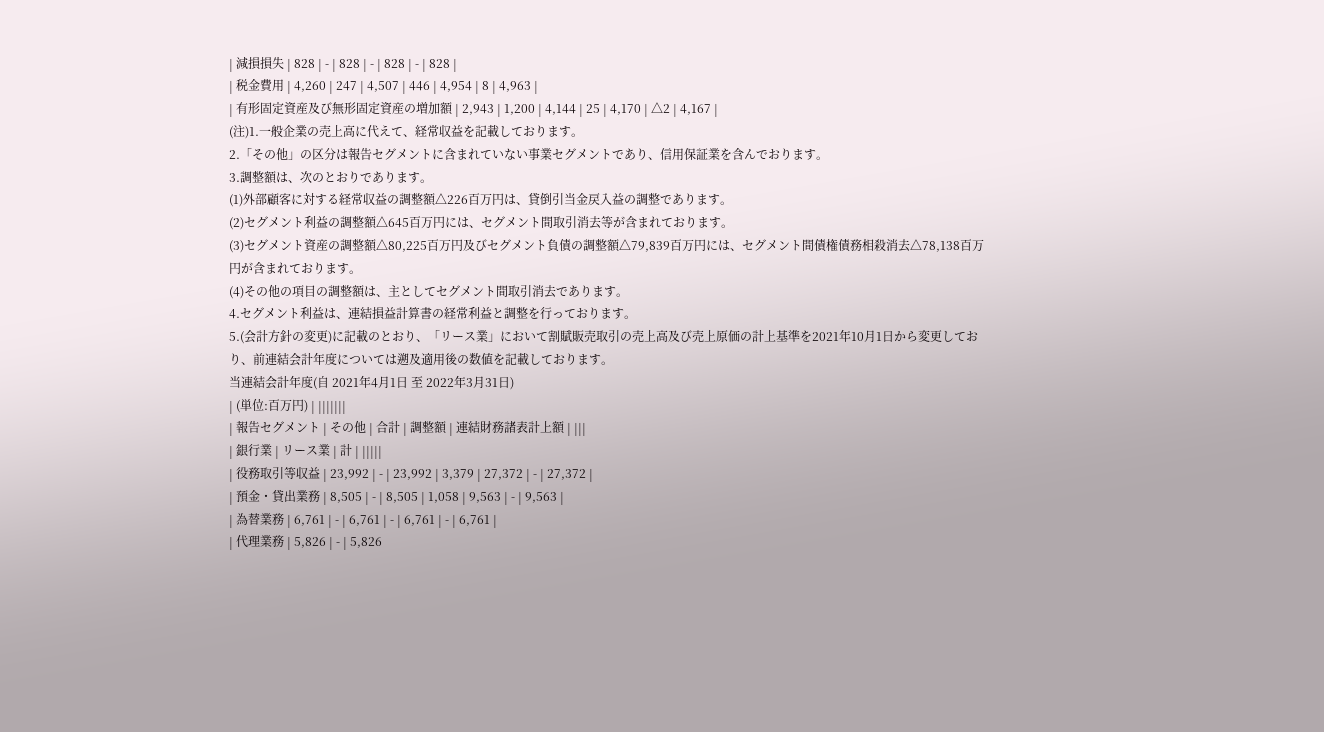| 減損損失 | 828 | - | 828 | - | 828 | - | 828 |
| 税金費用 | 4,260 | 247 | 4,507 | 446 | 4,954 | 8 | 4,963 |
| 有形固定資産及び無形固定資産の増加額 | 2,943 | 1,200 | 4,144 | 25 | 4,170 | △2 | 4,167 |
(注)1.一般企業の売上高に代えて、経常収益を記載しております。
2.「その他」の区分は報告セグメントに含まれていない事業セグメントであり、信用保証業を含んでおります。
3.調整額は、次のとおりであります。
(1)外部顧客に対する経常収益の調整額△226百万円は、貸倒引当金戻入益の調整であります。
(2)セグメント利益の調整額△645百万円には、セグメント間取引消去等が含まれております。
(3)セグメント資産の調整額△80,225百万円及びセグメント負債の調整額△79,839百万円には、セグメント間債権債務相殺消去△78,138百万円が含まれております。
(4)その他の項目の調整額は、主としてセグメント間取引消去であります。
4.セグメント利益は、連結損益計算書の経常利益と調整を行っております。
5.(会計方針の変更)に記載のとおり、「リース業」において割賦販売取引の売上高及び売上原価の計上基準を2021年10月1日から変更しており、前連結会計年度については遡及適用後の数値を記載しております。
当連結会計年度(自 2021年4月1日 至 2022年3月31日)
| (単位:百万円) | |||||||
| 報告セグメント | その他 | 合計 | 調整額 | 連結財務諸表計上額 | |||
| 銀行業 | リース業 | 計 | |||||
| 役務取引等収益 | 23,992 | - | 23,992 | 3,379 | 27,372 | - | 27,372 |
| 預金・貸出業務 | 8,505 | - | 8,505 | 1,058 | 9,563 | - | 9,563 |
| 為替業務 | 6,761 | - | 6,761 | - | 6,761 | - | 6,761 |
| 代理業務 | 5,826 | - | 5,826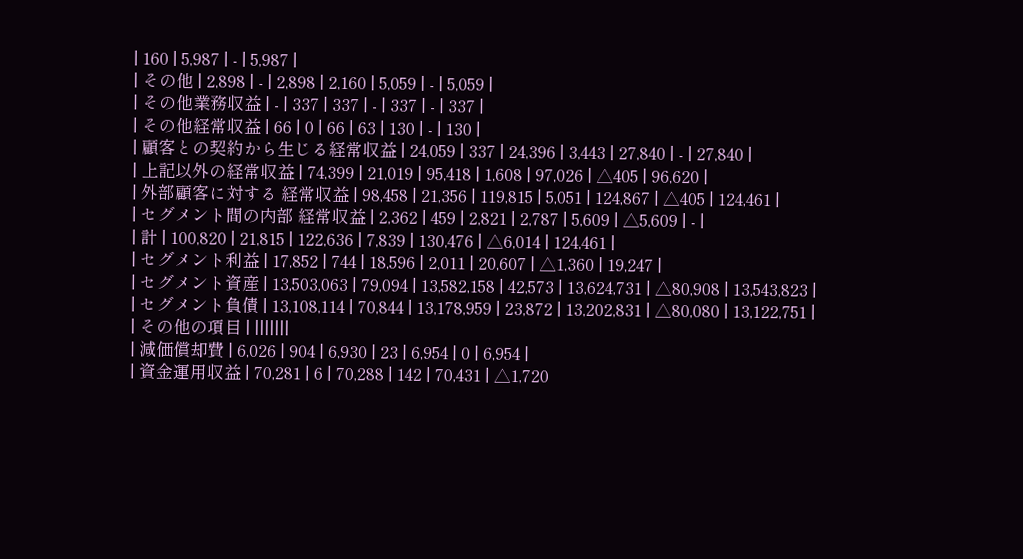| 160 | 5,987 | - | 5,987 |
| その他 | 2,898 | - | 2,898 | 2,160 | 5,059 | - | 5,059 |
| その他業務収益 | - | 337 | 337 | - | 337 | - | 337 |
| その他経常収益 | 66 | 0 | 66 | 63 | 130 | - | 130 |
| 顧客との契約から生じる経常収益 | 24,059 | 337 | 24,396 | 3,443 | 27,840 | - | 27,840 |
| 上記以外の経常収益 | 74,399 | 21,019 | 95,418 | 1,608 | 97,026 | △405 | 96,620 |
| 外部顧客に対する 経常収益 | 98,458 | 21,356 | 119,815 | 5,051 | 124,867 | △405 | 124,461 |
| セグメント間の内部 経常収益 | 2,362 | 459 | 2,821 | 2,787 | 5,609 | △5,609 | - |
| 計 | 100,820 | 21,815 | 122,636 | 7,839 | 130,476 | △6,014 | 124,461 |
| セグメント利益 | 17,852 | 744 | 18,596 | 2,011 | 20,607 | △1,360 | 19,247 |
| セグメント資産 | 13,503,063 | 79,094 | 13,582,158 | 42,573 | 13,624,731 | △80,908 | 13,543,823 |
| セグメント負債 | 13,108,114 | 70,844 | 13,178,959 | 23,872 | 13,202,831 | △80,080 | 13,122,751 |
| その他の項目 | |||||||
| 減価償却費 | 6,026 | 904 | 6,930 | 23 | 6,954 | 0 | 6,954 |
| 資金運用収益 | 70,281 | 6 | 70,288 | 142 | 70,431 | △1,720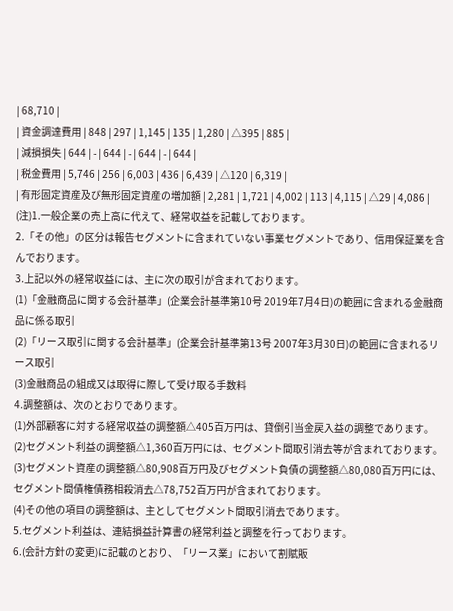| 68,710 |
| 資金調達費用 | 848 | 297 | 1,145 | 135 | 1,280 | △395 | 885 |
| 減損損失 | 644 | - | 644 | - | 644 | - | 644 |
| 税金費用 | 5,746 | 256 | 6,003 | 436 | 6,439 | △120 | 6,319 |
| 有形固定資産及び無形固定資産の増加額 | 2,281 | 1,721 | 4,002 | 113 | 4,115 | △29 | 4,086 |
(注)1.一般企業の売上高に代えて、経常収益を記載しております。
2.「その他」の区分は報告セグメントに含まれていない事業セグメントであり、信用保証業を含んでおります。
3.上記以外の経常収益には、主に次の取引が含まれております。
(1)「金融商品に関する会計基準」(企業会計基準第10号 2019年7月4日)の範囲に含まれる金融商品に係る取引
(2)「リース取引に関する会計基準」(企業会計基準第13号 2007年3月30日)の範囲に含まれるリース取引
(3)金融商品の組成又は取得に際して受け取る手数料
4.調整額は、次のとおりであります。
(1)外部顧客に対する経常収益の調整額△405百万円は、貸倒引当金戻入益の調整であります。
(2)セグメント利益の調整額△1,360百万円には、セグメント間取引消去等が含まれております。
(3)セグメント資産の調整額△80,908百万円及びセグメント負債の調整額△80,080百万円には、セグメント間債権債務相殺消去△78,752百万円が含まれております。
(4)その他の項目の調整額は、主としてセグメント間取引消去であります。
5.セグメント利益は、連結損益計算書の経常利益と調整を行っております。
6.(会計方針の変更)に記載のとおり、「リース業」において割賦販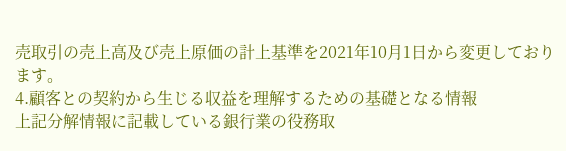売取引の売上高及び売上原価の計上基準を2021年10月1日から変更しております。
4.顧客との契約から生じる収益を理解するための基礎となる情報
上記分解情報に記載している銀行業の役務取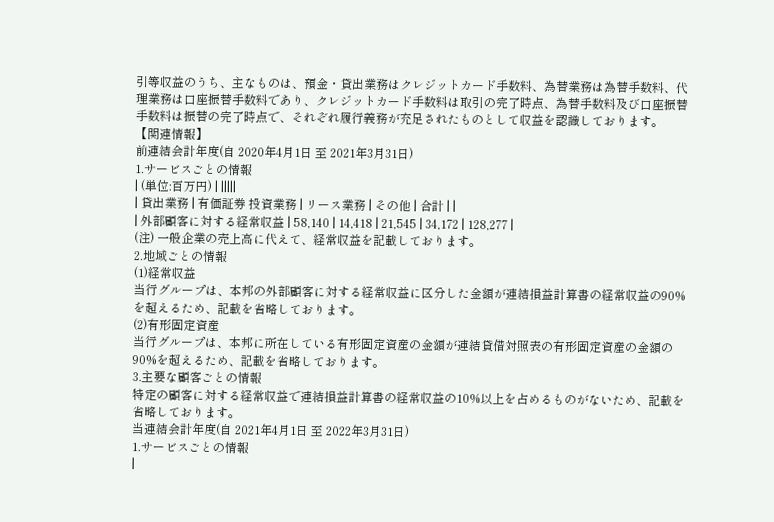引等収益のうち、主なものは、預金・貸出業務はクレジットカード手数料、為替業務は為替手数料、代理業務は口座振替手数料であり、クレジットカード手数料は取引の完了時点、為替手数料及び口座振替手数料は振替の完了時点で、それぞれ履行義務が充足されたものとして収益を認識しております。
【関連情報】
前連結会計年度(自 2020年4月1日 至 2021年3月31日)
1.サービスごとの情報
| (単位:百万円) | |||||
| 貸出業務 | 有価証券 投資業務 | リース業務 | その他 | 合計 | |
| 外部顧客に対する経常収益 | 58,140 | 14,418 | 21,545 | 34,172 | 128,277 |
(注) 一般企業の売上高に代えて、経常収益を記載しております。
2.地域ごとの情報
(1)経常収益
当行グループは、本邦の外部顧客に対する経常収益に区分した金額が連結損益計算書の経常収益の90%を超えるため、記載を省略しております。
(2)有形固定資産
当行グループは、本邦に所在している有形固定資産の金額が連結貸借対照表の有形固定資産の金額の90%を超えるため、記載を省略しております。
3.主要な顧客ごとの情報
特定の顧客に対する経常収益で連結損益計算書の経常収益の10%以上を占めるものがないため、記載を省略しております。
当連結会計年度(自 2021年4月1日 至 2022年3月31日)
1.サービスごとの情報
|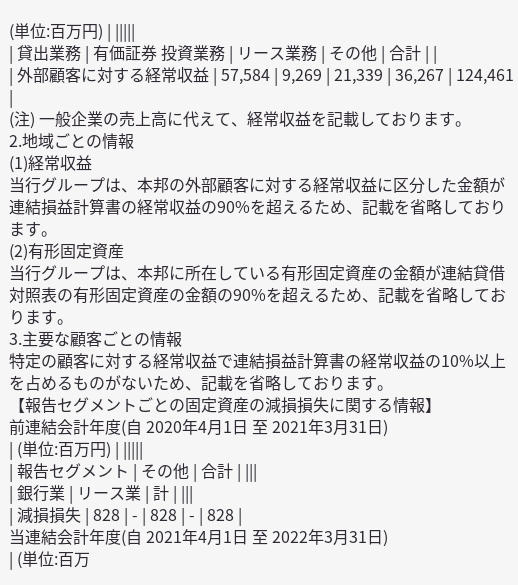(単位:百万円) | |||||
| 貸出業務 | 有価証券 投資業務 | リース業務 | その他 | 合計 | |
| 外部顧客に対する経常収益 | 57,584 | 9,269 | 21,339 | 36,267 | 124,461 |
(注) 一般企業の売上高に代えて、経常収益を記載しております。
2.地域ごとの情報
(1)経常収益
当行グループは、本邦の外部顧客に対する経常収益に区分した金額が連結損益計算書の経常収益の90%を超えるため、記載を省略しております。
(2)有形固定資産
当行グループは、本邦に所在している有形固定資産の金額が連結貸借対照表の有形固定資産の金額の90%を超えるため、記載を省略しております。
3.主要な顧客ごとの情報
特定の顧客に対する経常収益で連結損益計算書の経常収益の10%以上を占めるものがないため、記載を省略しております。
【報告セグメントごとの固定資産の減損損失に関する情報】
前連結会計年度(自 2020年4月1日 至 2021年3月31日)
| (単位:百万円) | |||||
| 報告セグメント | その他 | 合計 | |||
| 銀行業 | リース業 | 計 | |||
| 減損損失 | 828 | - | 828 | - | 828 |
当連結会計年度(自 2021年4月1日 至 2022年3月31日)
| (単位:百万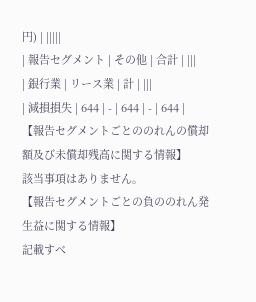円) | |||||
| 報告セグメント | その他 | 合計 | |||
| 銀行業 | リース業 | 計 | |||
| 減損損失 | 644 | - | 644 | - | 644 |
【報告セグメントごとののれんの償却額及び未償却残高に関する情報】
該当事項はありません。
【報告セグメントごとの負ののれん発生益に関する情報】
記載すべ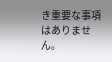き重要な事項はありません。